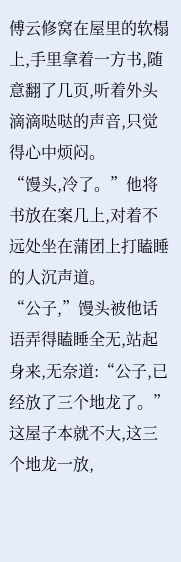傅云修窝在屋里的软榻上,手里拿着一方书,随意翻了几页,听着外头滴滴哒哒的声音,只觉得心中烦闷。
“馒头,冷了。”他将书放在案几上,对着不远处坐在蒲团上打瞌睡的人沉声道。
“公子,”馒头被他话语弄得瞌睡全无,站起身来,无奈道:“公子,已经放了三个地龙了。”
这屋子本就不大,这三个地龙一放,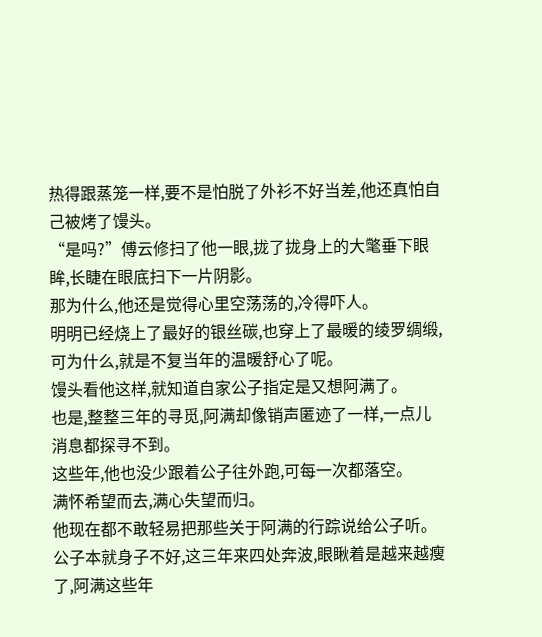热得跟蒸笼一样,要不是怕脱了外衫不好当差,他还真怕自己被烤了馒头。
“是吗?”傅云修扫了他一眼,拢了拢身上的大氅垂下眼眸,长睫在眼底扫下一片阴影。
那为什么,他还是觉得心里空荡荡的,冷得吓人。
明明已经烧上了最好的银丝碳,也穿上了最暖的绫罗绸缎,可为什么,就是不复当年的温暖舒心了呢。
馒头看他这样,就知道自家公子指定是又想阿满了。
也是,整整三年的寻觅,阿满却像销声匿迹了一样,一点儿消息都探寻不到。
这些年,他也没少跟着公子往外跑,可每一次都落空。
满怀希望而去,满心失望而归。
他现在都不敢轻易把那些关于阿满的行踪说给公子听。
公子本就身子不好,这三年来四处奔波,眼瞅着是越来越瘦了,阿满这些年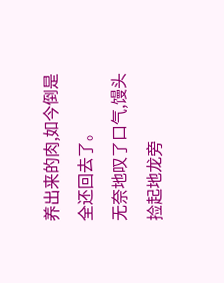养出来的肉,如今倒是全还回去了。
无奈地叹了口气,馒头捡起地龙旁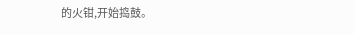的火钳,开始捣鼓。